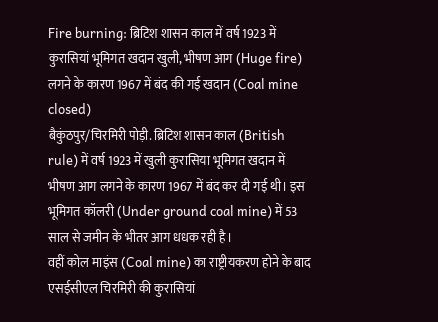Fire burning: ब्रिटिश शासन काल में वर्ष 1923 में कुरासियां भूमिगत खदान खुली, भीषण आग (Huge fire) लगने के कारण 1967 में बंद की गई खदान (Coal mine closed)
बैकुंठपुर/चिरमिरी पोड़ी. ब्रिटिश शासन काल (British rule) में वर्ष 1923 में खुली कुरासिया भूमिगत खदान में भीषण आग लगने के कारण 1967 में बंद कर दी गई थी। इस भूमिगत कॉलरी (Under ground coal mine) में 53 साल से जमीन के भीतर आग धधक रही है।
वहीं कोल माइंस (Coal mine) का राष्ट्रीयकरण होने के बाद एसईसीएल चिरमिरी की कुरासियां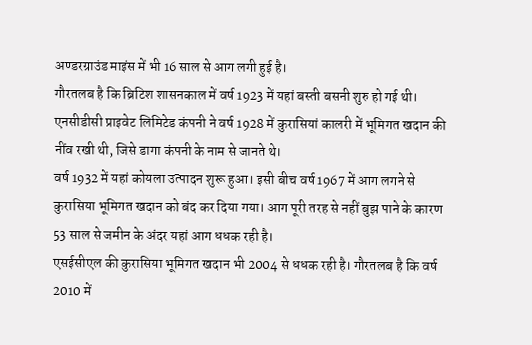अण्डरग्राउंड माइंस में भी 16 साल से आग लगी हुई है।
गौरतलब है कि ब्रिटिश शासनकाल में वर्ष 1923 में यहां बस्ती बसनी शुरु हो गई थी। एनसीडीसी प्राइवेट लिमिटेड कंपनी ने वर्ष 1928 में कुरासियां कालरी में भूमिगत खदान की नींव रखी थी, जिसे डागा कंपनी के नाम से जानते थे।
वर्ष 1932 में यहां कोयला उत्पादन शुरू हुआ। इसी बीच वर्ष 1967 में आग लगने से कुरासिया भूमिगत खदान को बंद कर दिया गया। आग पूरी तरह से नहीं बुझ पाने के कारण 53 साल से जमीन के अंदर यहां आग धधक रही है।
एसईसीएल की कुरासिया भूमिगत खदान भी 2004 से धधक रही है। गौरतलब है कि वर्ष 2010 में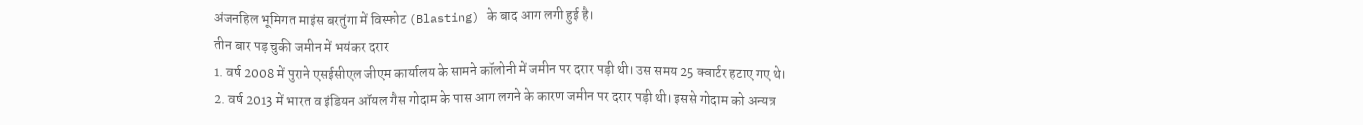अंजनहिल भूमिगत माइंस बरतुंगा में विस्फोट (Blasting) के बाद आग लगी हुई है।
तीन बार पड़ चुकी जमीन में भयंकर दरार
1. वर्ष 2008 में पुराने एसईसीएल जीएम कार्यालय के सामने कॉलोनी में जमीन पर दरार पड़ी थी। उस समय 25 क्वार्टर हटाए गए थे।
2. वर्ष 2013 में भारत व इंडियन ऑयल गैस गोदाम के पास आग लगने के कारण जमीन पर दरार पड़ी थी। इससे गोदाम को अन्यत्र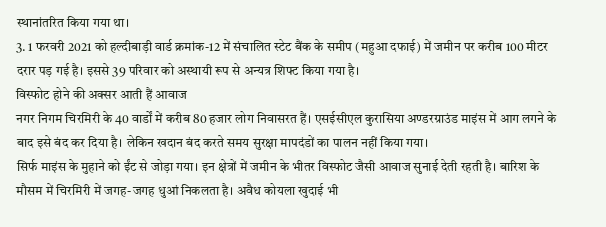स्थानांतरित किया गया था।
3. 1 फरवरी 2021 को हल्दीबाड़ी वार्ड क्रमांक-12 में संचालित स्टेट बैंक के समीप (महुआ दफाई) में जमीन पर करीब 100 मीटर दरार पड़ गई है। इससे 39 परिवार को अस्थायी रूप से अन्यत्र शिफ्ट किया गया है।
विस्फोट होने की अक्सर आती हैं आवाज
नगर निगम चिरमिरी के 40 वार्डों में करीब 80 हजार लोग निवासरत हैं। एसईसीएल कुरासिया अण्डरग्राउंड माइंस में आग लगने के बाद इसे बंद कर दिया है। लेकिन खदान बंद करते समय सुरक्षा मापदंडों का पालन नहीं किया गया।
सिर्फ माइंस के मुहाने को ईंट से जोड़ा गया। इन क्षेत्रों में जमीन के भीतर विस्फोट जैसी आवाज सुनाई देती रहती है। बारिश के मौसम में चिरमिरी में जगह-जगह धुआं निकलता है। अवैध कोयला खुदाई भी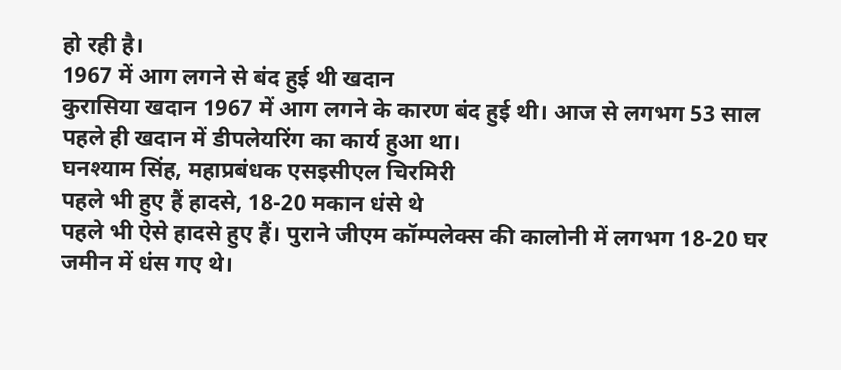हो रही है।
1967 में आग लगने से बंद हुई थी खदान
कुरासिया खदान 1967 में आग लगने के कारण बंद हुई थी। आज से लगभग 53 साल पहले ही खदान में डीपलेयरिंग का कार्य हुआ था।
घनश्याम सिंह, महाप्रबंधक एसइसीएल चिरमिरी
पहले भी हुए हैं हादसे, 18-20 मकान धंसे थे
पहले भी ऐसे हादसे हुए हैं। पुराने जीएम कॉम्पलेक्स की कालोनी में लगभग 18-20 घर जमीन में धंस गए थे।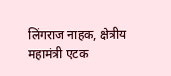लिंगराज नाहक, क्षेत्रीय महामंत्री एटक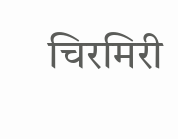चिरमिरी